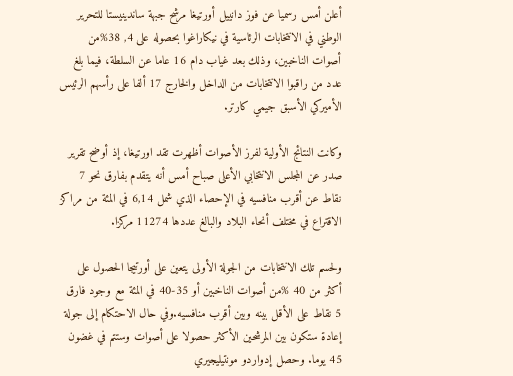أعلن أمس رسميا عن فوز دانييل أورتيغا مرشح جبهة ساندينيستا للتحرير الوطني في الانتخابات الرئاسية في نيكاراغوا بحصوله على 4, 38%من أصوات الناخبين، وذلك بعد غياب دام 16 عاما عن السلطة، فيما بلغ عدد من راقبوا الانتخابات من الداخل والخارج 17 ألفا على رأسهم الرئيس الأميركي الأسبق جيمي كارتر.

وكانت النتائج الأولية لفرز الأصوات أظهرت تقد اورتيغا، إذ أوضح تقرير صدر عن المجلس الانتخابي الأعلى صباح أمس أنه يتقدم بفارق نحو 7 نقاط عن أقرب منافسيه في الإحصاء الذي شمل 6,14 في المئة من مراكز الاقتراع في مختلف أنحاء البلاد والبالغ عددها 11274 مركزا.

ولحسم تلك الانتخابات من الجولة الأولى يتعين على أورتيجا الحصول على أكثر من 40 %من أصوات الناخبين أو 35-40 في المئة مع وجود فارق 5 نقاط على الأقل بينه وبين أقرب منافسيه.وفي حال الاحتكام إلى جولة إعادة ستكون بين المرشحين الأكثر حصولا على أصوات وستتم في غضون 45 يوما. وحصل إدواردو مونتيليجيري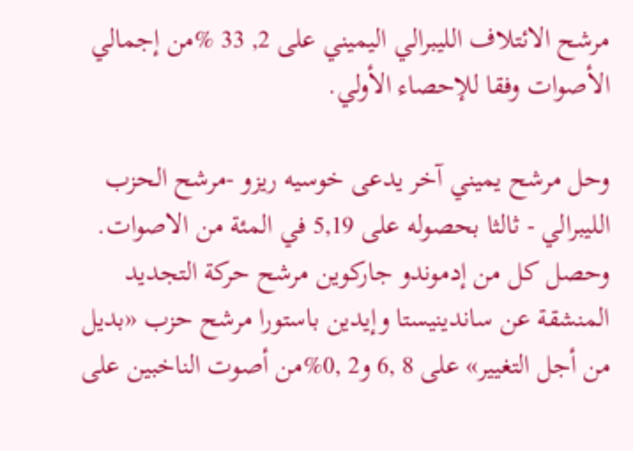مرشح الائتلاف الليبرالي اليميني على 2, 33 %من إجمالي الأصوات وفقا للإحصاء الأولي.

وحل مرشح يميني آخر يدعى خوسيه ريزو -مرشح الحزب الليبرالي - ثالثا بحصوله على 5,19 في المئة من الاصوات. وحصل كل من إدموندو جاركوين مرشح حركة التجديد المنشقة عن ساندينيستا وإيدين باستورا مرشح حزب «بديل من أجل التغيير» على 8 ,6 و2 ,0%من أصوت الناخبين على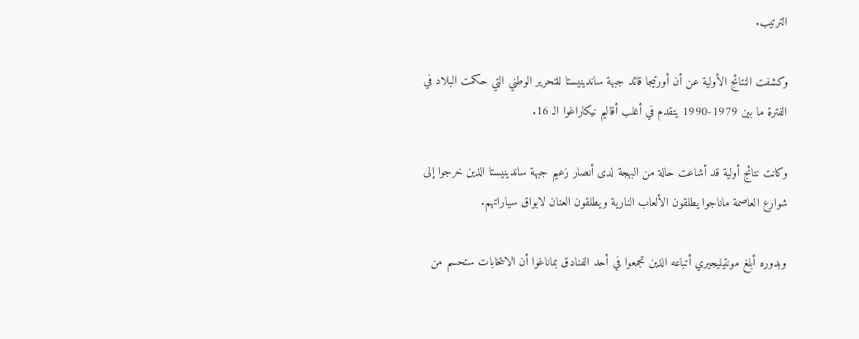الترتيب.

وكشفت النتائج الأولية عن أن أورتيجا قائد جبهة ساندينيستا للتحرير الوطني التي حكمت البلاد في الفترة ما بين 1979-1990 يتقدم في أغلب أقاليم نيكاراغوا الـ 16.

وكانت نتائج أولية قد أشاعت حالة من البهجة لدى أنصار زعيم جبهة ساندينيستا الذين خرجوا إلى شوارع العاصمة ماناجوا يطلقون الألعاب النارية ويطلقون العنان لابواق سياراتهم.

وبدوره أبلغ مونتيليجيري أتباعه الذين تجمعوا في أحد الفنادق بماناغوا أن الانتخابات ستحسم من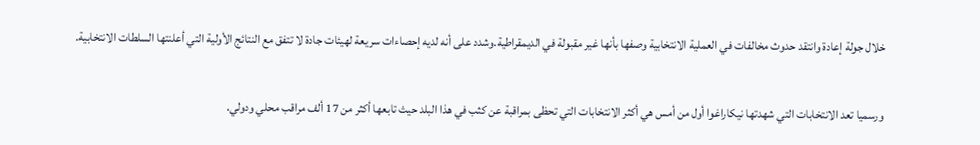خلال جولة إعادة وانتقد حدوث مخالفات في العملية الانتخابية وصفها بأنها غير مقبولة في الديمقراطية.وشدد على أنه لديه إحصاءات سريعة لهيئات جادة لا تتفق مع النتائج الأولية التي أعلنتها السلطات الانتخابية.

ورسميا تعد الانتخابات التي شهدتها نيكاراغوا أول من أمس هي أكثر الانتخابات التي تحظى بمراقبة عن كثب في هذا البلد حيث تابعها أكثر من 17 ألف مراقب محلي ودولي.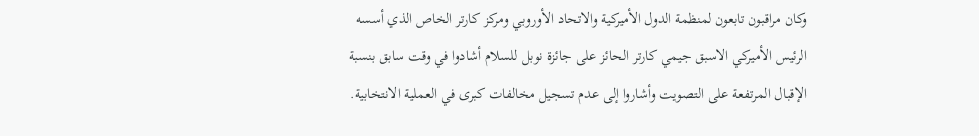وكان مراقبون تابعون لمنظمة الدول الأميركية والاتحاد الأوروبي ومركز كارتر الخاص الذي أسسه الرئيس الأميركي الاسبق جيمي كارتر الحائز على جائزة نوبل للسلام أشادوا في وقت سابق بنسبة الإقبال المرتفعة على التصويت وأشاروا إلى عدم تسجيل مخالفات كبرى في العملية الانتخابية.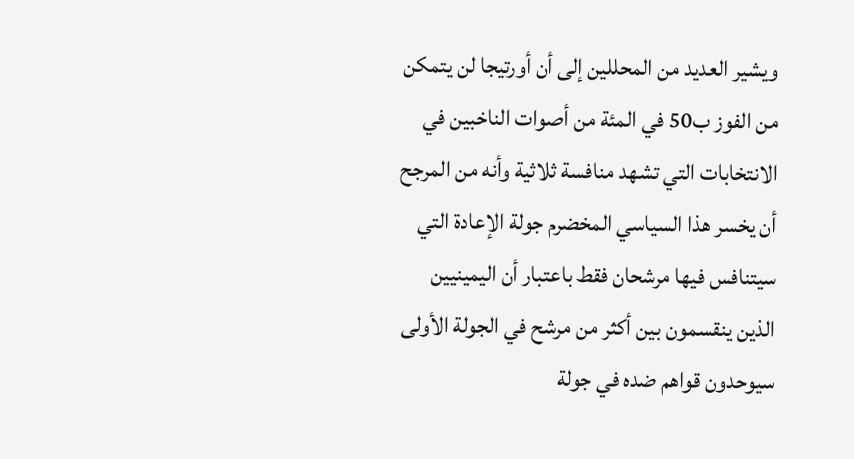ويشير العديد من المحللين إلى أن أورتيجا لن يتمكن من الفوز ب50 في المئة من أصوات الناخبين في الانتخابات التي تشهد منافسة ثلاثية وأنه من المرجح أن يخسر هذا السياسي المخضرم جولة الإعادة التي سيتنافس فيها مرشحان فقط باعتبار أن اليمينيين الذين ينقسمون بين أكثر من مرشح في الجولة الأولى سيوحدون قواهم ضده في جولة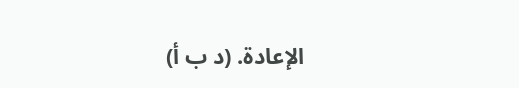الإعادة. (د ب أ)